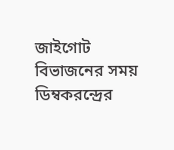জাইগোট বিভাজনের সময় ডিম্বকরন্দ্রের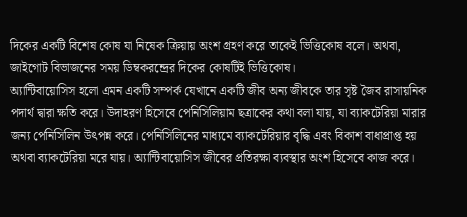দিকের একটি বিশেষ কোষ যা নিষেক ক্রিয়ায় অংশ গ্রহণ করে তাকেই ভিত্তিকোষ বলে। অথবা, জাইগোট বিভাজনের সময় ডিম্বকরন্দ্রের দিকের কোষটিই ভিত্তিকোষ।
অ্যান্টিবায়োসিস হলো এমন একটি সম্পর্ক যেখানে একটি জীব অন্য জীবকে তার সৃষ্ট জৈব রাসায়নিক পদার্থ দ্বারা ক্ষতি করে। উদাহরণ হিসেবে পেনিসিলিয়াম ছত্রাকের কথা বলা যায়, যা ব্যাকটেরিয়া মারার জন্য পেনিসিলিন উৎপন্ন করে। পেনিসিলিনের মাধ্যমে ব্যাকটেরিয়ার বৃদ্ধি এবং বিকাশ বাধাপ্রাপ্ত হয় অথবা ব্যাকটেরিয়া মরে যায়। অ্যান্টিবায়োসিস জীবের প্রতিরক্ষা ব্যবস্থার অংশ হিসেবে কাজ করে।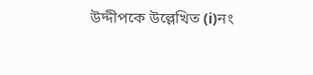উদ্দীপকে উল্লেখিত (i)নং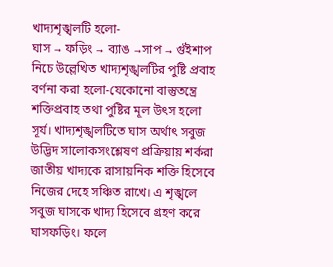খাদ্যশৃঙ্খলটি হলো-
ঘাস → ফড়িং → ব্যাঙ →সাপ → গুঁইশাপ
নিচে উল্লেখিত খাদ্যশৃঙ্খলটির পুষ্টি প্রবাহ বর্ণনা করা হলো-যেকোনো বাস্তুতন্ত্রে শক্তিপ্রবাহ তথা পুষ্টির মূল উৎস হলো সূর্য। খাদ্যশৃঙ্খলটিতে ঘাস অর্থাৎ সবুজ উদ্ভিদ সালোকসংশ্লেষণ প্রক্রিয়ায় শর্করা জাতীয় খাদ্যকে রাসায়নিক শক্তি হিসেবে নিজের দেহে সঞ্চিত রাখে। এ শৃঙ্খলে সবুজ ঘাসকে খাদ্য হিসেবে গ্রহণ করে ঘাসফড়িং। ফলে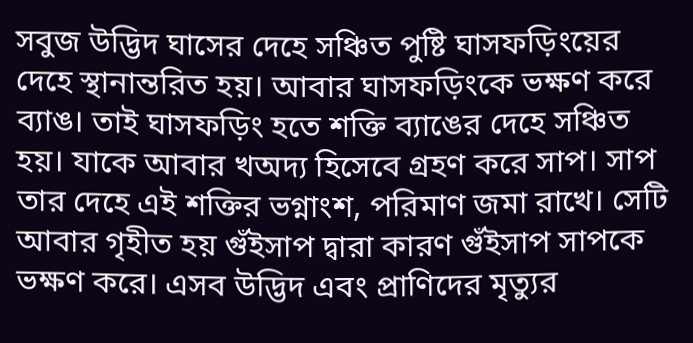সবুজ উদ্ভিদ ঘাসের দেহে সঞ্চিত পুষ্টি ঘাসফড়িংয়ের দেহে স্থানান্তরিত হয়। আবার ঘাসফড়িংকে ভক্ষণ করে ব্যাঙ। তাই ঘাসফড়িং হতে শক্তি ব্যাঙের দেহে সঞ্চিত হয়। যাকে আবার খঅদ্য হিসেবে গ্রহণ করে সাপ। সাপ তার দেহে এই শক্তির ভগ্নাংশ, পরিমাণ জমা রাখে। সেটি আবার গৃহীত হয় গুঁইসাপ দ্বারা কারণ গুঁইসাপ সাপকে ভক্ষণ করে। এসব উদ্ভিদ এবং প্রাণিদের মৃত্যুর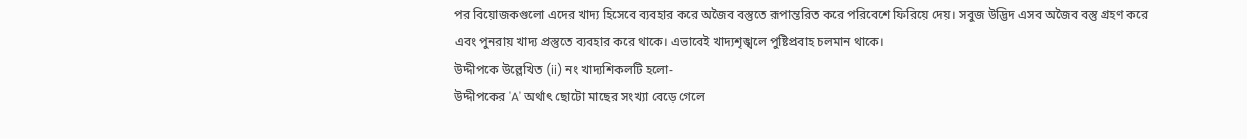পর বিয়োজকগুলো এদের খাদ্য হিসেবে ব্যবহার করে অজৈব বস্তুতে রূপান্তরিত করে পরিবেশে ফিরিয়ে দেয়। সবুজ উদ্ভিদ এসব অজৈব বস্তু গ্রহণ করে এবং পুনরায় খাদ্য প্রস্তুতে ব্যবহার করে থাকে। এভাবেই খাদ্যশৃঙ্খলে পুষ্টিপ্রবাহ চলমান থাকে।
উদ্দীপকে উল্লেখিত (ii) নং খাদ্যশিকলটি হলো-
উদ্দীপকের 'A' অর্থাৎ ছোটো মাছের সংখ্যা বেড়ে গেলে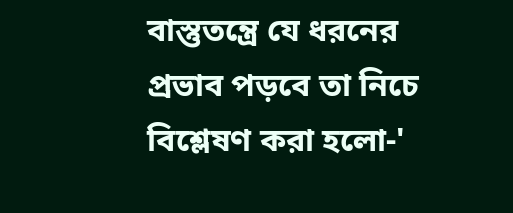বাস্তুতন্ত্রে যে ধরনের প্রভাব পড়বে তা নিচে বিশ্লেষণ করা হলো-'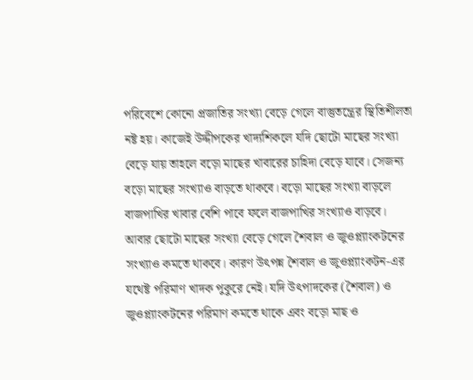পরিবেশে কোনো প্রজাতির সংখ্যা বেড়ে গেলে বাস্তুতন্ত্রের স্থিতিশীলতা নষ্ট হয়। কাজেই উদ্দীপকের খাদ্যশিকলে যদি ছোটো মাছের সংখ্যা বেড়ে যায় তাহলে বড়ো মাছের খাবারের চাহিদা বেড়ে যাবে। সেজন্য বড়ো মাছের সংখ্যাও বাড়তে থাকবে। বড়ো মাছের সংখ্যা বাড়লে বাজপাখির খাবার বেশি পাবে ফলে বাজপাখির সংখ্যাও বাড়বে। আবার ছোটো মাছের সংখ্যা বেড়ে গেলে শৈবাল ও জুওপ্ল্যাংকটনের সংখ্যাও কমতে থাকবে। কারণ উৎপন্ন শৈবাল ও জুওপ্ল্যাংকটন-এর যথেষ্ট পরিমাণ খাদক পুকুরে নেই। যদি উৎপাদকের (শৈবাল) ও জুওপ্ল্যাংকটনের পরিমাণ কমতে থাকে এবং বড়ো মাছ ও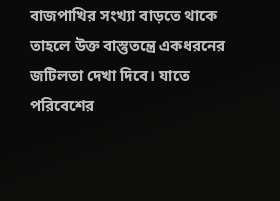বাজপাখির সংখ্যা বাড়তে থাকে তাহলে উক্ত বাস্তুতন্ত্রে একধরনের জটিলতা দেখা দিবে। যাতে পরিবেশের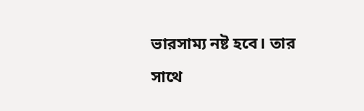ভারসাম্য নষ্ট হবে। তার সাথে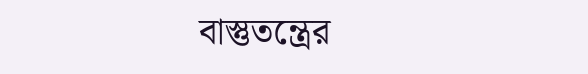বাস্তুতন্ত্রের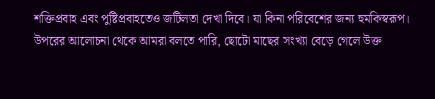শক্তিপ্রবাহ এবং পুষ্টিপ্রবাহতেও জটিলতা দেখা দিবে। যা কিনা পরিবেশের জন্য হুমকিস্বরূপ।
উপরের আলোচনা থেকে আমরা বলতে পারি, ছোটো মাছের সংখ্যা বেড়ে গেলে উক্ত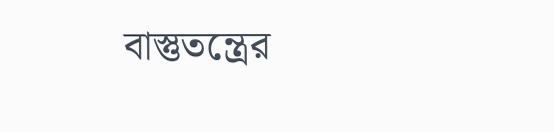বাস্তুতন্ত্রের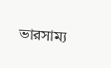ভারসাম্য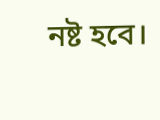নষ্ট হবে।